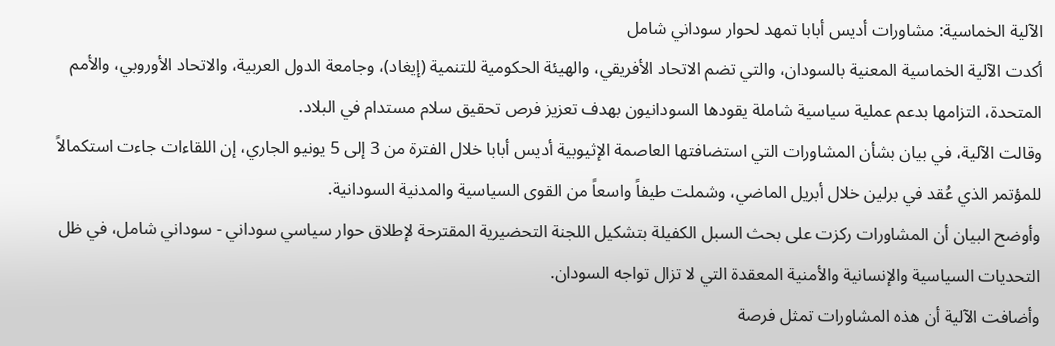الآلية الخماسية: مشاورات أديس أبابا تمهد لحوار سوداني شامل
أكدت الآلية الخماسية المعنية بالسودان، والتي تضم الاتحاد الأفريقي، والهيئة الحكومية للتنمية (إيغاد)، وجامعة الدول العربية، والاتحاد الأوروبي، والأمم المتحدة، التزامها بدعم عملية سياسية شاملة يقودها السودانيون بهدف تعزيز فرص تحقيق سلام مستدام في البلاد.
وقالت الآلية، في بيان بشأن المشاورات التي استضافتها العاصمة الإثيوبية أديس أبابا خلال الفترة من 3 إلى 5 يونيو الجاري، إن اللقاءات جاءت استكمالاً للمؤتمر الذي عُقد في برلين خلال أبريل الماضي، وشملت طيفاً واسعاً من القوى السياسية والمدنية السودانية.
وأوضح البيان أن المشاورات ركزت على بحث السبل الكفيلة بتشكيل اللجنة التحضيرية المقترحة لإطلاق حوار سياسي سوداني - سوداني شامل، في ظل التحديات السياسية والإنسانية والأمنية المعقدة التي لا تزال تواجه السودان.
وأضافت الآلية أن هذه المشاورات تمثل فرصة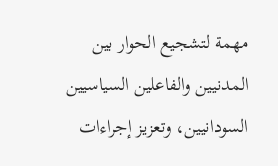مهمة لتشجيع الحوار بين المدنيين والفاعلين السياسيين السودانيين، وتعزيز إجراءات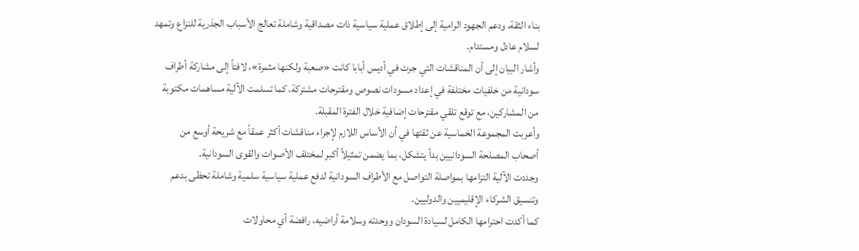بناء الثقة، ودعم الجهود الرامية إلى إطلاق عملية سياسية ذات مصداقية وشاملة تعالج الأسباب الجذرية للنزاع وتمهد لسلام عادل ومستدام.
وأشار البيان إلى أن المناقشات التي جرت في أديس أبابا كانت «صعبة ولكنها مثمرة»، لافتاً إلى مشاركة أطراف سودانية من خلفيات مختلفة في إعداد مسودات نصوص ومقترحات مشتركة، كما تسلمت الآلية مساهمات مكتوبة من المشاركين، مع توقع تلقي مقترحات إضافية خلال الفترة المقبلة.
وأعربت المجموعة الخماسية عن ثقتها في أن الأساس اللازم لإجراء مناقشات أكثر عمقاً مع شريحة أوسع من أصحاب المصلحة السودانيين بدأ يتشكل، بما يضمن تمثيلاً أكبر لمختلف الأصوات والقوى السودانية.
وجددت الآلية التزامها بمواصلة التواصل مع الأطراف السودانية لدفع عملية سياسية سلمية وشاملة تحظى بدعم وتنسيق الشركاء الإقليميين والدوليين.
كما أكدت احترامها الكامل لسيادة السودان ووحدته وسلامة أراضيه، رافضة أي محاولات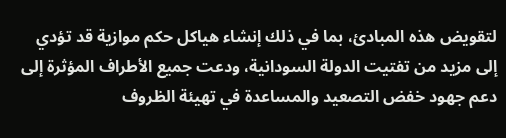لتقويض هذه المبادئ، بما في ذلك إنشاء هياكل حكم موازية قد تؤدي إلى مزيد من تفتيت الدولة السودانية، ودعت جميع الأطراف المؤثرة إلى دعم جهود خفض التصعيد والمساعدة في تهيئة الظروف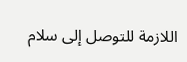اللازمة للتوصل إلى سلام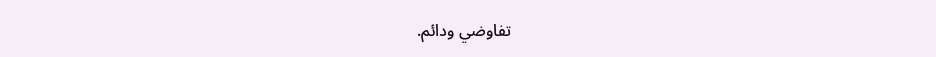تفاوضي ودائم.